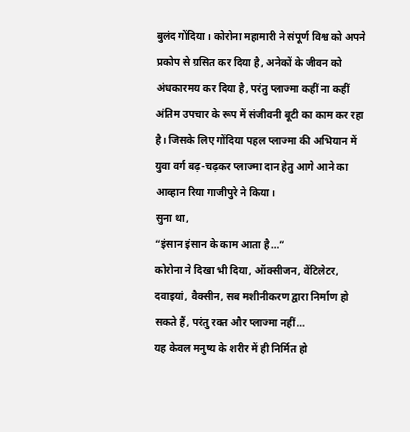बुलंद गोंदिया। कोरोना महामारी ने संपूर्ण विश्व को अपने प्रकोप से ग्रसित कर दिया है, अनेकों के जीवन को अंधकारमय कर दिया है, परंतु प्लाज्मा कहीं ना कहीं अंतिम उपचार के रूप में संजीवनी बूटी का काम कर रहा है। जिसके लिए गोंदिया पहल प्लाज्मा की अभियान में युवा वर्ग बढ़-चढ़कर प्लाज्मा दान हेतु आगे आने का आव्हान रिया गाजीपुरे ने किया।
सुना था,
“इंसान इंसान के काम आता है…”
कोरोना ने दिखा भी दिया, ऑक्सीजन, वेंटिलेटर, दवाइयां, वैक्सीन, सब मशीनीकरण द्वारा निर्माण हो सकते हैं, परंतु रक्त और प्लाज्मा नहीं…
यह केवल मनुष्य के शरीर में ही निर्मित हो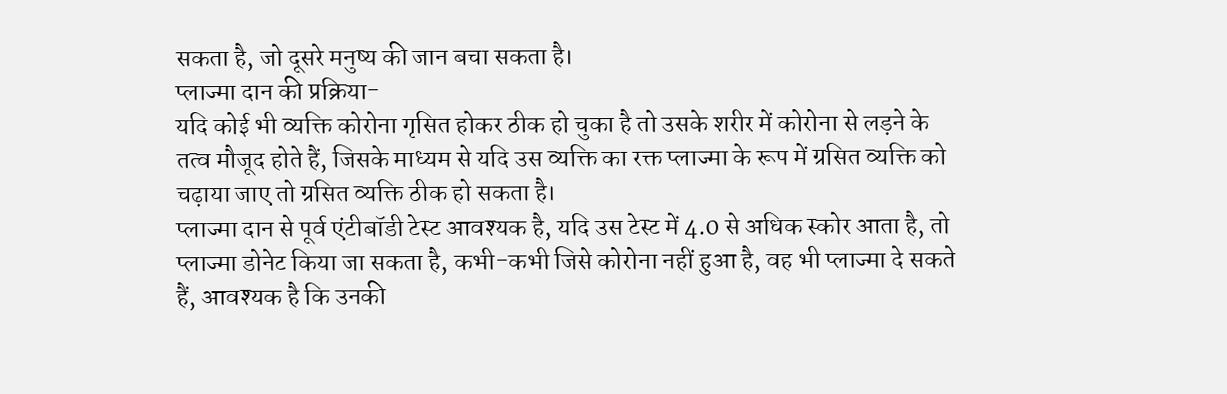सकता है, जो दूसरे मनुष्य की जान बचा सकता है।
प्लाज्मा दान की प्रक्रिया-
यदि कोई भी व्यक्ति कोरोना गृसित होकर ठीक हो चुका है तो उसके शरीर में कोरोना से लड़ने के तत्व मौजूद होते हैं, जिसके माध्यम से यदि उस व्यक्ति का रक्त प्लाज्मा के रूप में ग्रसित व्यक्ति को चढ़ाया जाए तो ग्रसित व्यक्ति ठीक हो सकता है।
प्लाज्मा दान से पूर्व एंटीबॉडी टेस्ट आवश्यक है, यदि उस टेस्ट में 4.0 से अधिक स्कोर आता है, तो प्लाज्मा डोनेट किया जा सकता है, कभी-कभी जिसे कोरोना नहीं हुआ है, वह भी प्लाज्मा दे सकते हैं, आवश्यक है कि उनकी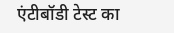एंटीबॉडी टेस्ट का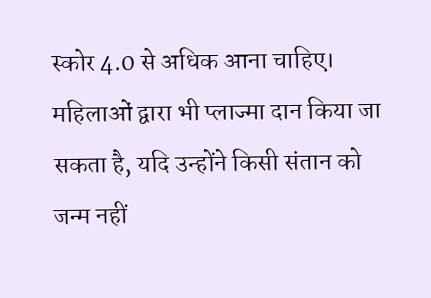स्कोर 4.0 से अधिक आना चाहिए।
महिलाओं द्वारा भी प्लाज्मा दान किया जा सकता है, यदि उन्होंने किसी संतान को जन्म नहीं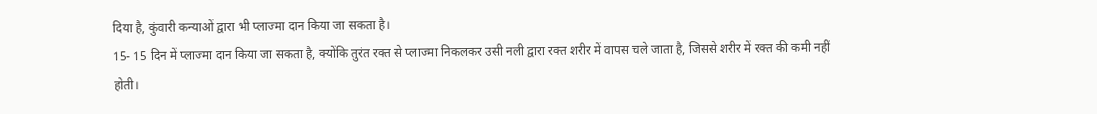दिया है, कुंवारी कन्याओं द्वारा भी प्लाज्मा दान किया जा सकता है।
15- 15 दिन में प्लाज्मा दान किया जा सकता है, क्योंकि तुरंत रक्त से प्लाज्मा निकलकर उसी नली द्वारा रक्त शरीर में वापस चले जाता है, जिससे शरीर में रक्त की कमी नहीं होती।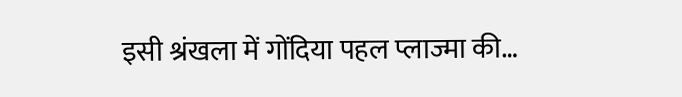इसी श्रंखला में गोंदिया पहल प्लाज्मा की…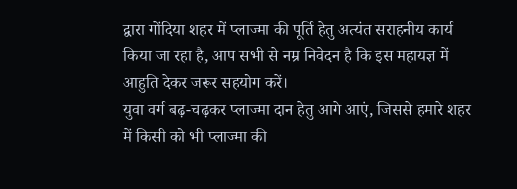द्वारा गोंदिया शहर में प्लाज्मा की पूर्ति हेतु अत्यंत सराहनीय कार्य किया जा रहा है, आप सभी से नम्र निवेदन है कि इस महायज्ञ में आहुति देकर जरूर सहयोग करें।
युवा वर्ग बढ़-चढ़कर प्लाज्मा दान हेतु आगे आएं, जिससे हमारे शहर में किसी को भी प्लाज्मा की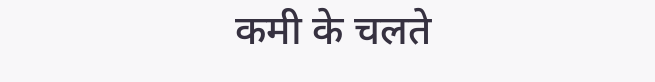कमी के चलते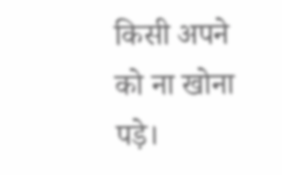किसी अपने को ना खोना पड़े।